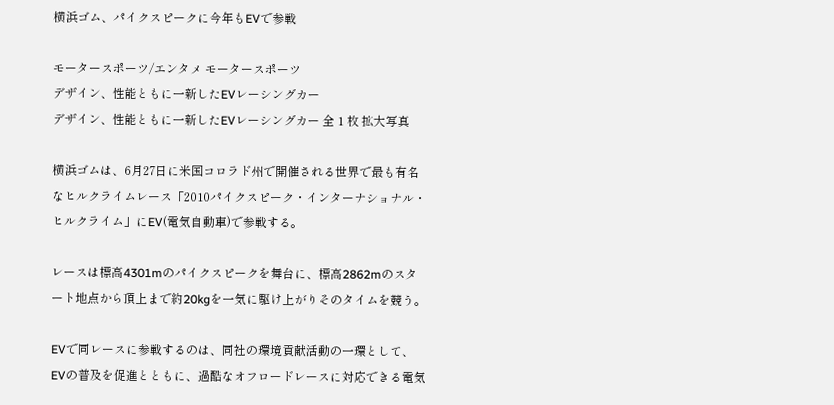横浜ゴム、パイクスピークに今年もEVで参戦

モータースポーツ/エンタメ モータースポーツ
デザイン、性能ともに一新したEVレーシングカー
デザイン、性能ともに一新したEVレーシングカー 全 1 枚 拡大写真

横浜ゴムは、6月27日に米国コロラド州で開催される世界で最も有名なヒルクライムレース「2010パイクスピーク・インターナショナル・ヒルクライム」にEV(電気自動車)で参戦する。

レースは標高4301mのパイクスピークを舞台に、標高2862mのスタート地点から頂上まで約20kgを一気に駆け上がりそのタイムを競う。

EVで同レースに参戦するのは、同社の環境貢献活動の一環として、EVの普及を促進とともに、過酷なオフロードレースに対応できる電気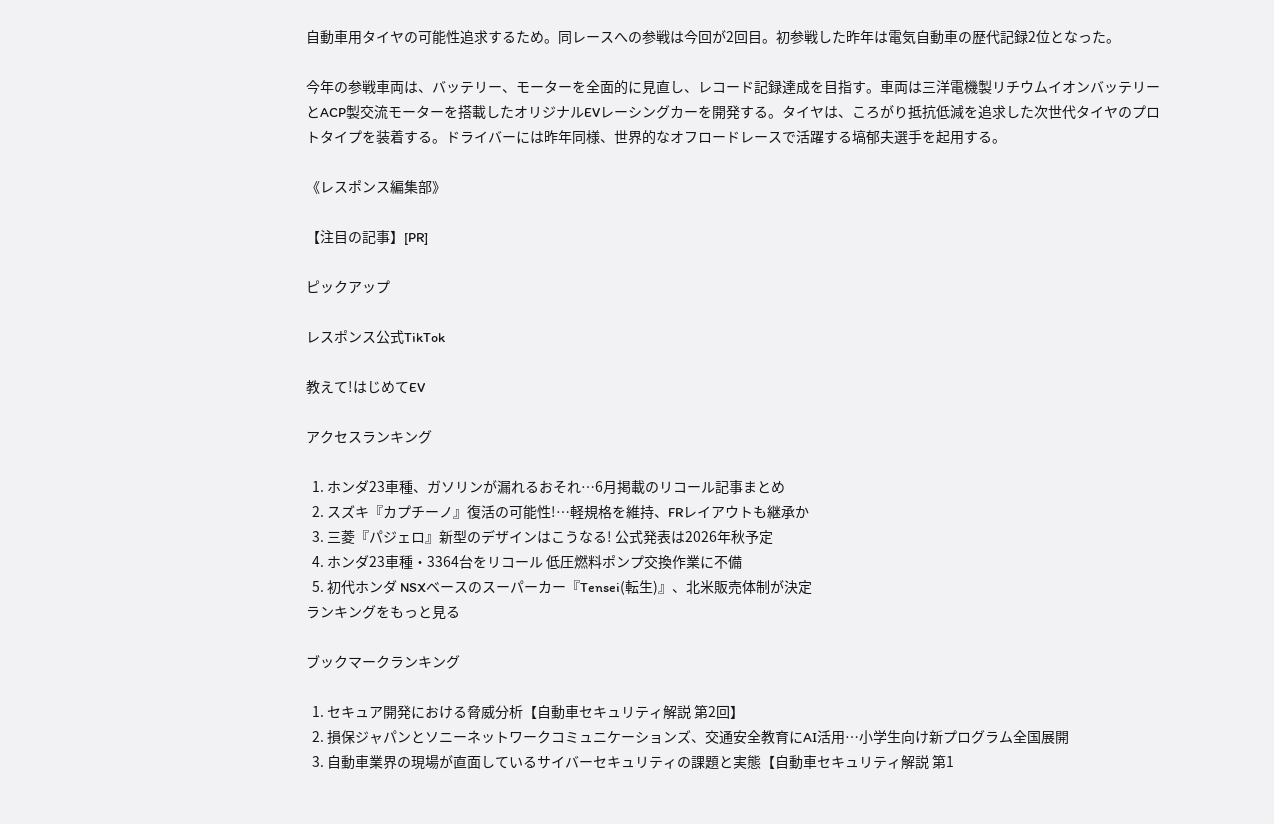自動車用タイヤの可能性追求するため。同レースへの参戦は今回が2回目。初参戦した昨年は電気自動車の歴代記録2位となった。

今年の参戦車両は、バッテリー、モーターを全面的に見直し、レコード記録達成を目指す。車両は三洋電機製リチウムイオンバッテリーとACP製交流モーターを搭載したオリジナルEVレーシングカーを開発する。タイヤは、ころがり抵抗低減を追求した次世代タイヤのプロトタイプを装着する。ドライバーには昨年同様、世界的なオフロードレースで活躍する塙郁夫選手を起用する。

《レスポンス編集部》

【注目の記事】[PR]

ピックアップ

レスポンス公式TikTok

教えて!はじめてEV

アクセスランキング

  1. ホンダ23車種、ガソリンが漏れるおそれ…6月掲載のリコール記事まとめ
  2. スズキ『カプチーノ』復活の可能性!…軽規格を維持、FRレイアウトも継承か
  3. 三菱『パジェロ』新型のデザインはこうなる! 公式発表は2026年秋予定
  4. ホンダ23車種・3364台をリコール 低圧燃料ポンプ交換作業に不備
  5. 初代ホンダ NSXベースのスーパーカー『Tensei(転生)』、北米販売体制が決定
ランキングをもっと見る

ブックマークランキング

  1. セキュア開発における脅威分析【自動車セキュリティ解説 第2回】
  2. 損保ジャパンとソニーネットワークコミュニケーションズ、交通安全教育にAI活用…小学生向け新プログラム全国展開
  3. 自動車業界の現場が直面しているサイバーセキュリティの課題と実態【自動車セキュリティ解説 第1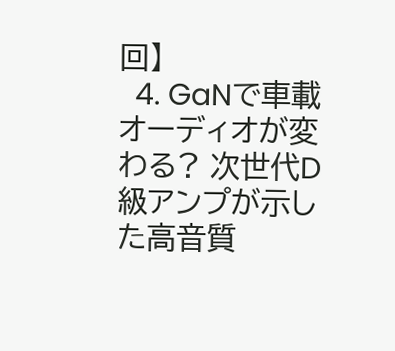回】
  4. GaNで車載オーディオが変わる? 次世代D級アンプが示した高音質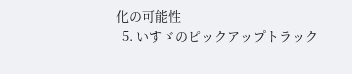化の可能性
  5. いすゞのピックアップトラック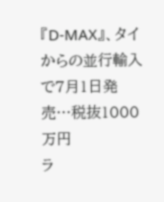『D-MAX』、タイからの並行輸入で7月1日発売…税抜1000万円
ラ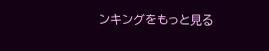ンキングをもっと見る